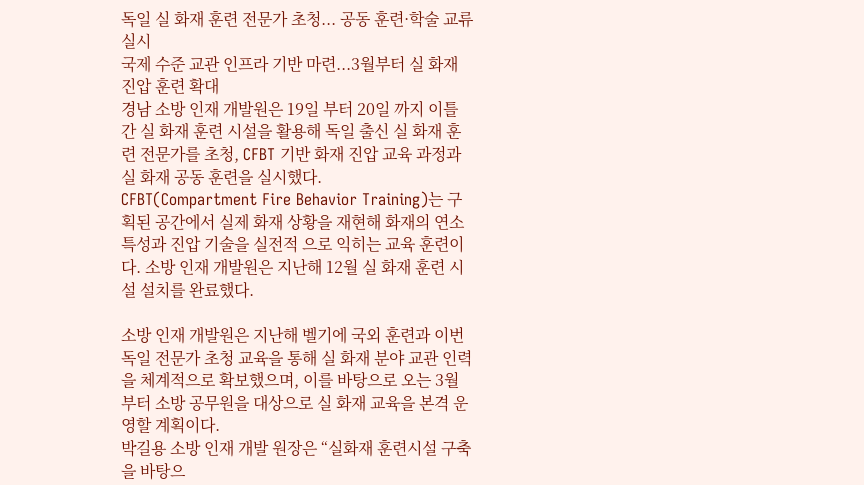독일 실 화재 훈련 전문가 초청... 공동 훈련·학술 교류 실시
국제 수준 교관 인프라 기반 마련...3월부터 실 화재 진압 훈련 확대
경남 소방 인재 개발원은 19일 부터 20일 까지 이틀 간 실 화재 훈련 시설을 활용해 독일 출신 실 화재 훈련 전문가를 초청, CFBT 기반 화재 진압 교육 과정과 실 화재 공동 훈련을 실시했다.
CFBT(Compartment Fire Behavior Training)는 구획된 공간에서 실제 화재 상황을 재현해 화재의 연소 특성과 진압 기술을 실전적 으로 익히는 교육 훈련이다. 소방 인재 개발원은 지난해 12월 실 화재 훈련 시설 설치를 완료했다.

소방 인재 개발원은 지난해 벨기에 국외 훈련과 이번 독일 전문가 초청 교육을 통해 실 화재 분야 교관 인력을 체계적으로 확보했으며, 이를 바탕으로 오는 3월부터 소방 공무원을 대상으로 실 화재 교육을 본격 운영할 계획이다.
박길용 소방 인재 개발 원장은 “실화재 훈련시설 구축을 바탕으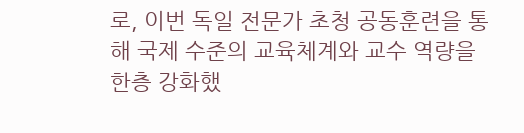로, 이번 독일 전문가 초청 공동훈련을 통해 국제 수준의 교육체계와 교수 역량을 한층 강화했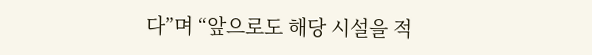다”며 “앞으로도 해당 시설을 적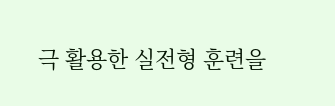극 활용한 실전형 훈련을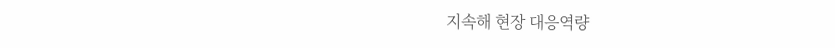지속해 현장 대응역량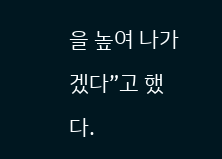을 높여 나가겠다”고 했다.